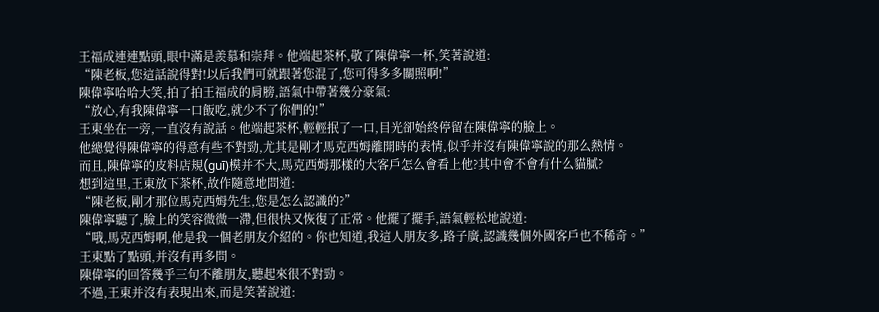王福成連連點頭,眼中滿是羨慕和崇拜。他端起茶杯,敬了陳偉寧一杯,笑著說道:
“陳老板,您這話說得對!以后我們可就跟著您混了,您可得多多關照啊!”
陳偉寧哈哈大笑,拍了拍王福成的肩膀,語氣中帶著幾分豪氣:
“放心,有我陳偉寧一口飯吃,就少不了你們的!”
王東坐在一旁,一直沒有說話。他端起茶杯,輕輕抿了一口,目光卻始終停留在陳偉寧的臉上。
他總覺得陳偉寧的得意有些不對勁,尤其是剛才馬克西姆離開時的表情,似乎并沒有陳偉寧說的那么熱情。
而且,陳偉寧的皮料店規(guī)模并不大,馬克西姆那樣的大客戶怎么會看上他?其中會不會有什么貓膩?
想到這里,王東放下茶杯,故作隨意地問道:
“陳老板,剛才那位馬克西姆先生,您是怎么認識的?”
陳偉寧聽了,臉上的笑容微微一滯,但很快又恢復了正常。他擺了擺手,語氣輕松地說道:
“哦,馬克西姆啊,他是我一個老朋友介紹的。你也知道,我這人朋友多,路子廣,認識幾個外國客戶也不稀奇。”
王東點了點頭,并沒有再多問。
陳偉寧的回答幾乎三句不離朋友,聽起來很不對勁。
不過,王東并沒有表現出來,而是笑著說道: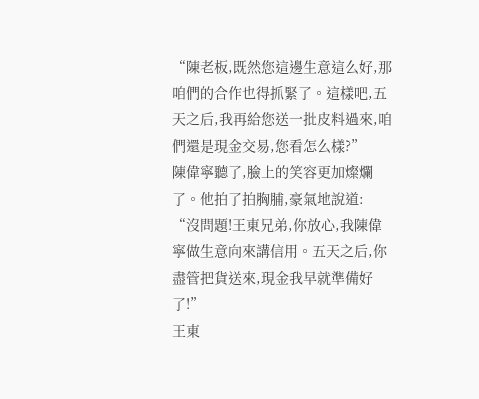“陳老板,既然您這邊生意這么好,那咱們的合作也得抓緊了。這樣吧,五天之后,我再給您送一批皮料過來,咱們還是現金交易,您看怎么樣?”
陳偉寧聽了,臉上的笑容更加燦爛了。他拍了拍胸脯,豪氣地說道:
“沒問題!王東兄弟,你放心,我陳偉寧做生意向來講信用。五天之后,你盡管把貨送來,現金我早就準備好了!”
王東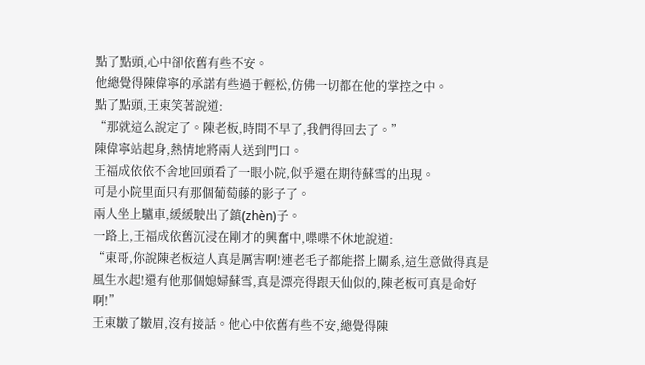點了點頭,心中卻依舊有些不安。
他總覺得陳偉寧的承諾有些過于輕松,仿佛一切都在他的掌控之中。
點了點頭,王東笑著說道:
“那就這么說定了。陳老板,時間不早了,我們得回去了。”
陳偉寧站起身,熱情地將兩人送到門口。
王福成依依不舍地回頭看了一眼小院,似乎還在期待蘇雪的出現。
可是小院里面只有那個葡萄藤的影子了。
兩人坐上驢車,緩緩駛出了鎮(zhèn)子。
一路上,王福成依舊沉浸在剛才的興奮中,喋喋不休地說道:
“東哥,你說陳老板這人真是厲害啊!連老毛子都能搭上關系,這生意做得真是風生水起!還有他那個媳婦蘇雪,真是漂亮得跟天仙似的,陳老板可真是命好啊!”
王東皺了皺眉,沒有接話。他心中依舊有些不安,總覺得陳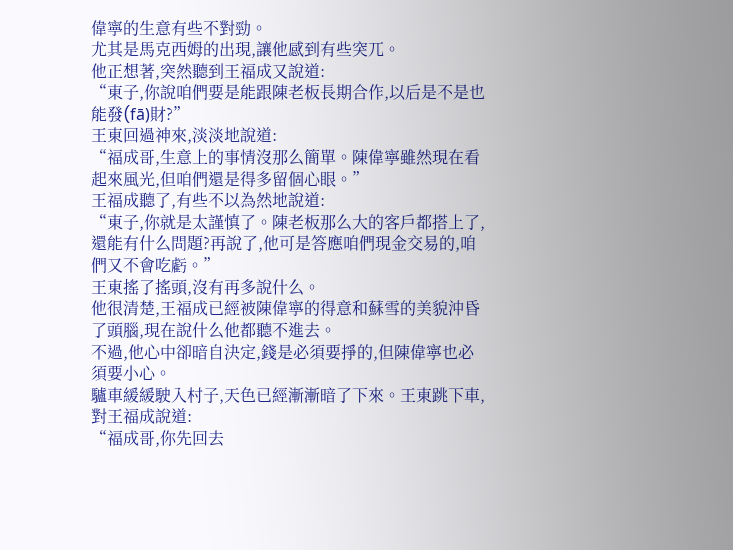偉寧的生意有些不對勁。
尤其是馬克西姆的出現,讓他感到有些突兀。
他正想著,突然聽到王福成又說道:
“東子,你說咱們要是能跟陳老板長期合作,以后是不是也能發(fā)財?”
王東回過神來,淡淡地說道:
“福成哥,生意上的事情沒那么簡單。陳偉寧雖然現在看起來風光,但咱們還是得多留個心眼。”
王福成聽了,有些不以為然地說道:
“東子,你就是太謹慎了。陳老板那么大的客戶都搭上了,還能有什么問題?再說了,他可是答應咱們現金交易的,咱們又不會吃虧。”
王東搖了搖頭,沒有再多說什么。
他很清楚,王福成已經被陳偉寧的得意和蘇雪的美貌沖昏了頭腦,現在說什么他都聽不進去。
不過,他心中卻暗自決定,錢是必須要掙的,但陳偉寧也必須要小心。
驢車緩緩駛入村子,天色已經漸漸暗了下來。王東跳下車,對王福成說道:
“福成哥,你先回去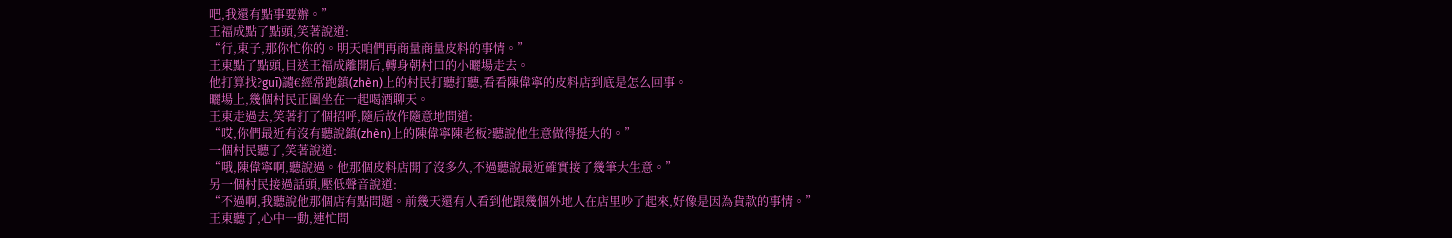吧,我還有點事要辦。”
王福成點了點頭,笑著說道:
“行,東子,那你忙你的。明天咱們再商量商量皮料的事情。”
王東點了點頭,目送王福成離開后,轉身朝村口的小曬場走去。
他打算找?guī)讉€經常跑鎮(zhèn)上的村民打聽打聽,看看陳偉寧的皮料店到底是怎么回事。
曬場上,幾個村民正圍坐在一起喝酒聊天。
王東走過去,笑著打了個招呼,隨后故作隨意地問道:
“哎,你們最近有沒有聽說鎮(zhèn)上的陳偉寧陳老板?聽說他生意做得挺大的。”
一個村民聽了,笑著說道:
“哦,陳偉寧啊,聽說過。他那個皮料店開了沒多久,不過聽說最近確實接了幾筆大生意。”
另一個村民接過話頭,壓低聲音說道:
“不過啊,我聽說他那個店有點問題。前幾天還有人看到他跟幾個外地人在店里吵了起來,好像是因為貨款的事情。”
王東聽了,心中一動,連忙問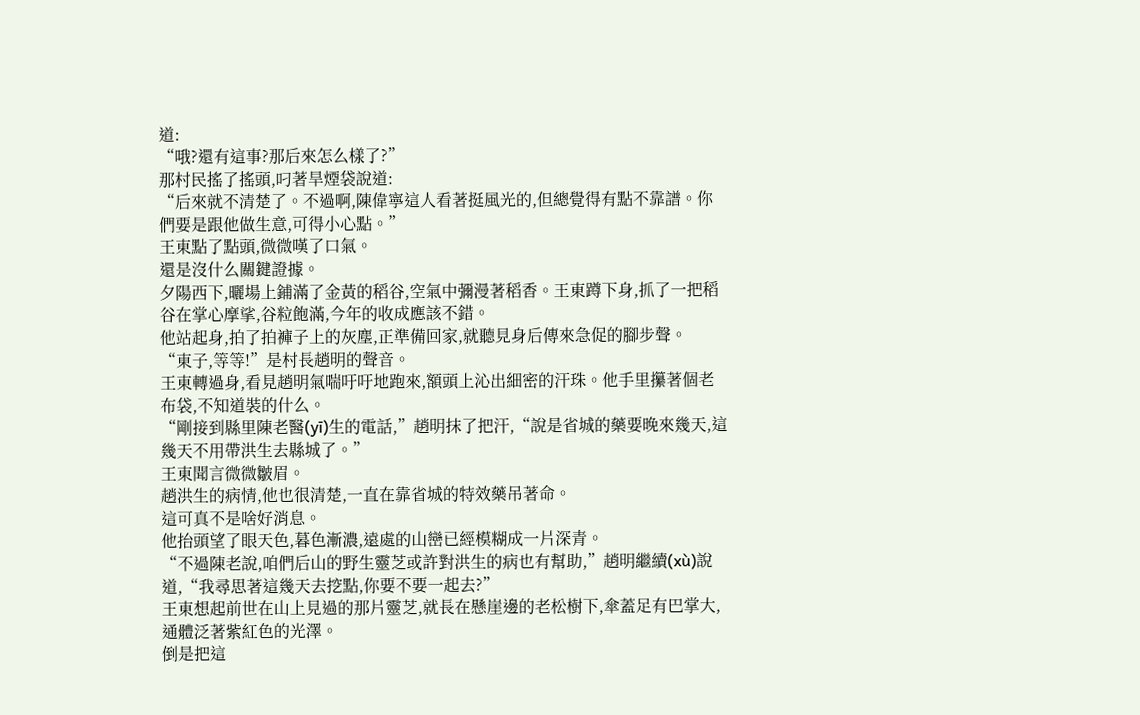道:
“哦?還有這事?那后來怎么樣了?”
那村民搖了搖頭,叼著旱煙袋說道:
“后來就不清楚了。不過啊,陳偉寧這人看著挺風光的,但總覺得有點不靠譜。你們要是跟他做生意,可得小心點。”
王東點了點頭,微微嘆了口氣。
還是沒什么關鍵證據。
夕陽西下,曬場上鋪滿了金黃的稻谷,空氣中彌漫著稻香。王東蹲下身,抓了一把稻谷在掌心摩挲,谷粒飽滿,今年的收成應該不錯。
他站起身,拍了拍褲子上的灰塵,正準備回家,就聽見身后傳來急促的腳步聲。
“東子,等等!”是村長趙明的聲音。
王東轉過身,看見趙明氣喘吁吁地跑來,額頭上沁出細密的汗珠。他手里攥著個老布袋,不知道裝的什么。
“剛接到縣里陳老醫(yī)生的電話,”趙明抹了把汗,“說是省城的藥要晚來幾天,這幾天不用帶洪生去縣城了。”
王東聞言微微皺眉。
趙洪生的病情,他也很清楚,一直在靠省城的特效藥吊著命。
這可真不是啥好消息。
他抬頭望了眼天色,暮色漸濃,遠處的山巒已經模糊成一片深青。
“不過陳老說,咱們后山的野生靈芝或許對洪生的病也有幫助,”趙明繼續(xù)說道,“我尋思著這幾天去挖點,你要不要一起去?”
王東想起前世在山上見過的那片靈芝,就長在懸崖邊的老松樹下,傘蓋足有巴掌大,通體泛著紫紅色的光澤。
倒是把這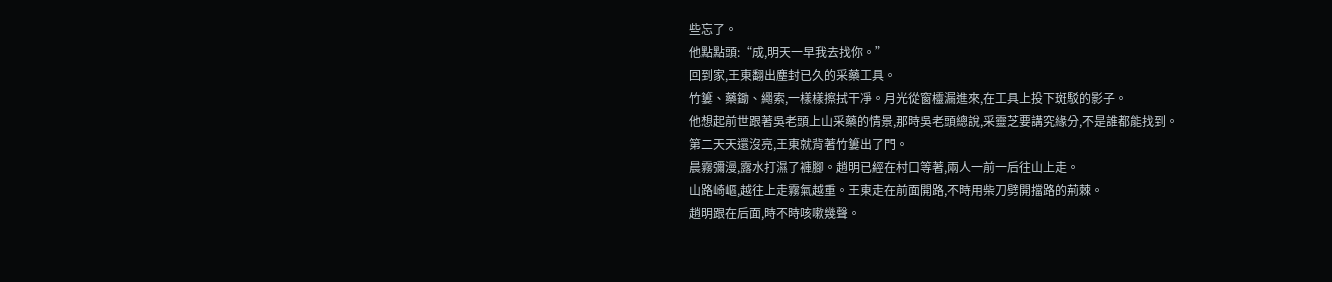些忘了。
他點點頭:“成,明天一早我去找你。”
回到家,王東翻出塵封已久的采藥工具。
竹簍、藥鋤、繩索,一樣樣擦拭干凈。月光從窗欞漏進來,在工具上投下斑駁的影子。
他想起前世跟著吳老頭上山采藥的情景,那時吳老頭總說,采靈芝要講究緣分,不是誰都能找到。
第二天天還沒亮,王東就背著竹簍出了門。
晨霧彌漫,露水打濕了褲腳。趙明已經在村口等著,兩人一前一后往山上走。
山路崎嶇,越往上走霧氣越重。王東走在前面開路,不時用柴刀劈開擋路的荊棘。
趙明跟在后面,時不時咳嗽幾聲。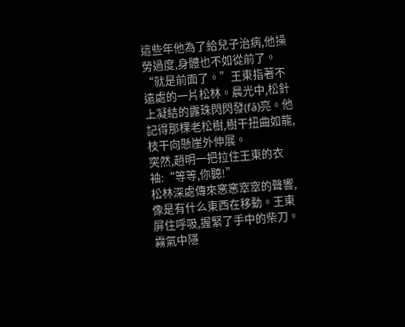這些年他為了給兒子治病,他操勞過度,身體也不如從前了。
“就是前面了。”王東指著不遠處的一片松林。晨光中,松針上凝結的露珠閃閃發(fā)亮。他記得那棵老松樹,樹干扭曲如龍,枝干向懸崖外伸展。
突然,趙明一把拉住王東的衣袖:“等等,你聽!”
松林深處傳來窸窸窣窣的聲響,像是有什么東西在移動。王東屏住呼吸,握緊了手中的柴刀。
霧氣中隱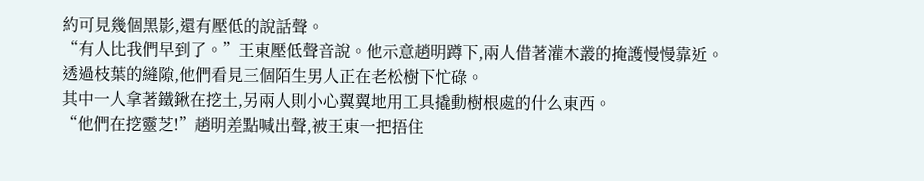約可見幾個黑影,還有壓低的說話聲。
“有人比我們早到了。”王東壓低聲音說。他示意趙明蹲下,兩人借著灌木叢的掩護慢慢靠近。
透過枝葉的縫隙,他們看見三個陌生男人正在老松樹下忙碌。
其中一人拿著鐵鍬在挖土,另兩人則小心翼翼地用工具撬動樹根處的什么東西。
“他們在挖靈芝!”趙明差點喊出聲,被王東一把捂住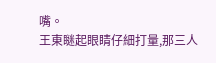嘴。
王東瞇起眼睛仔細打量,那三人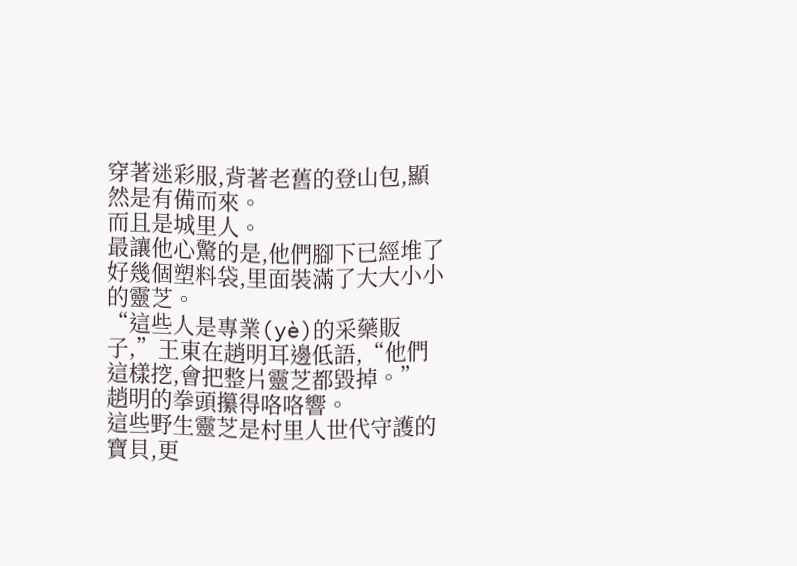穿著迷彩服,背著老舊的登山包,顯然是有備而來。
而且是城里人。
最讓他心驚的是,他們腳下已經堆了好幾個塑料袋,里面裝滿了大大小小的靈芝。
“這些人是專業(yè)的采藥販子,”王東在趙明耳邊低語,“他們這樣挖,會把整片靈芝都毀掉。”
趙明的拳頭攥得咯咯響。
這些野生靈芝是村里人世代守護的寶貝,更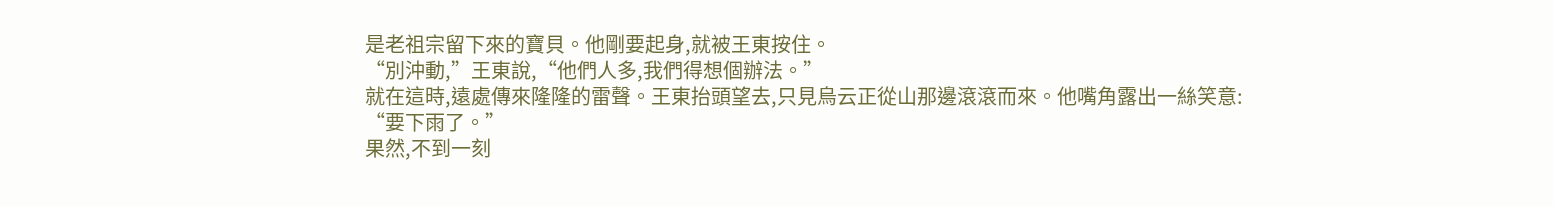是老祖宗留下來的寶貝。他剛要起身,就被王東按住。
“別沖動,”王東說,“他們人多,我們得想個辦法。”
就在這時,遠處傳來隆隆的雷聲。王東抬頭望去,只見烏云正從山那邊滾滾而來。他嘴角露出一絲笑意:
“要下雨了。”
果然,不到一刻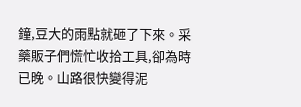鐘,豆大的雨點就砸了下來。采藥販子們慌忙收拾工具,卻為時已晚。山路很快變得泥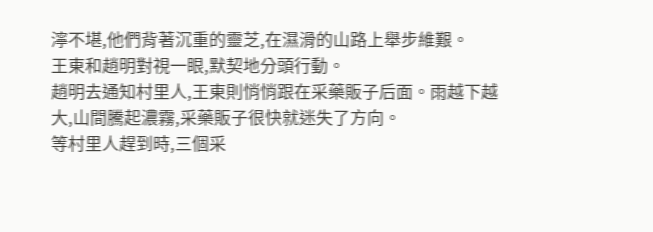濘不堪,他們背著沉重的靈芝,在濕滑的山路上舉步維艱。
王東和趙明對視一眼,默契地分頭行動。
趙明去通知村里人,王東則悄悄跟在采藥販子后面。雨越下越大,山間騰起濃霧,采藥販子很快就迷失了方向。
等村里人趕到時,三個采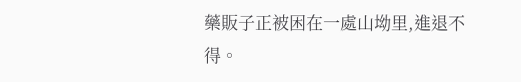藥販子正被困在一處山坳里,進退不得。